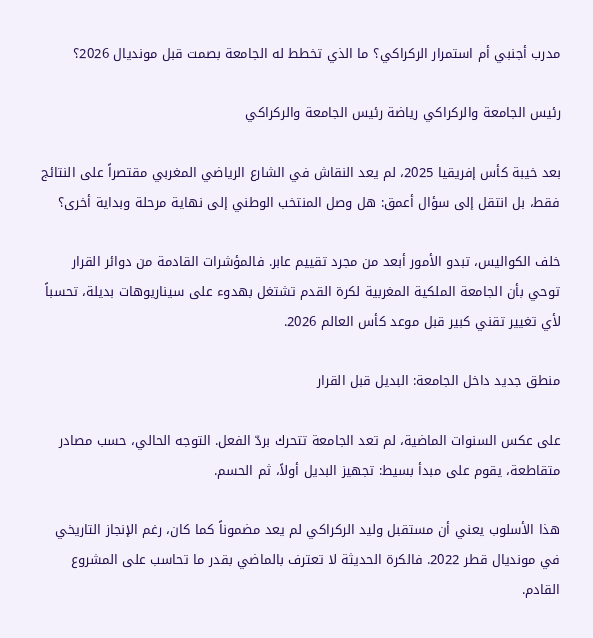مدرب أجنبي أم استمرار الركراكي؟ ما الذي تخطط له الجامعة بصمت قبل مونديال 2026؟

رئيس الجامعة والركراكي رياضة رئيس الجامعة والركراكي

بعد خيبة كأس إفريقيا 2025، لم يعد النقاش في الشارع الرياضي المغربي مقتصراً على النتائج فقط، بل انتقل إلى سؤال أعمق: هل وصل المنتخب الوطني إلى نهاية مرحلة وبداية أخرى؟

خلف الكواليس، تبدو الأمور أبعد من مجرد تقييم عابر. فالمؤشرات القادمة من دوائر القرار توحي بأن الجامعة الملكية المغربية لكرة القدم تشتغل بهدوء على سيناريوهات بديلة، تحسباً لأي تغيير تقني كبير قبل موعد كأس العالم 2026.

منطق جديد داخل الجامعة: البديل قبل القرار

على عكس السنوات الماضية، لم تعد الجامعة تتحرك بردّ الفعل. التوجه الحالي، حسب مصادر متقاطعة، يقوم على مبدأ بسيط: تجهيز البديل أولاً، ثم الحسم.

هذا الأسلوب يعني أن مستقبل وليد الركراكي لم يعد مضموناً كما كان، رغم الإنجاز التاريخي في مونديال قطر 2022. فالكرة الحديثة لا تعترف بالماضي بقدر ما تحاسب على المشروع القادم.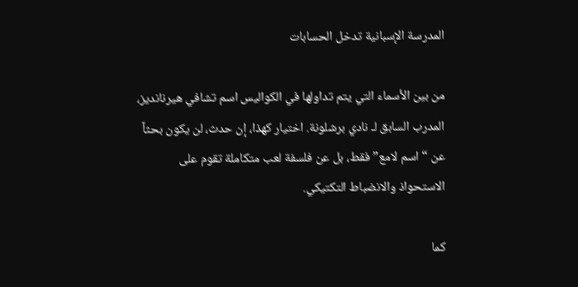المدرسة الإسبانية تدخل الحسابات

من بين الأسماء التي يتم تداولها في الكواليس اسم تشافي هيرنانديز، المدرب السابق لـ نادي برشلونة. اختيار كهذا، إن حدث، لن يكون بحثاً عن “اسم لامع” فقط، بل عن فلسفة لعب متكاملة تقوم على الاستحواذ والانضباط التكتيكي.

كما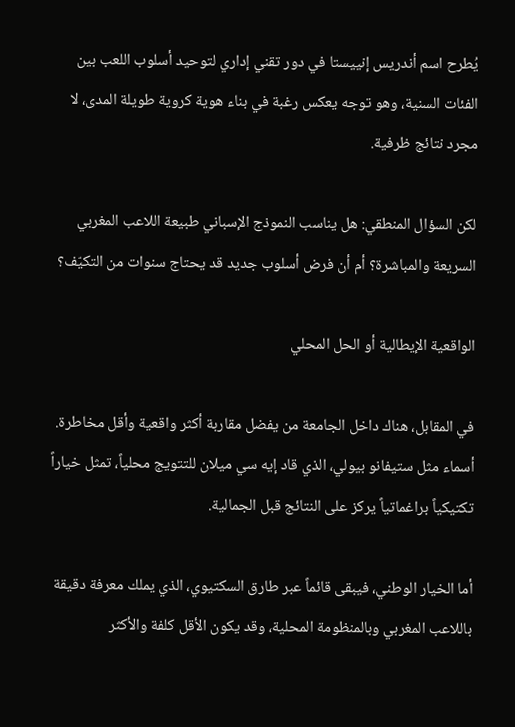يُطرح اسم أندريس إنييستا في دور تقني إداري لتوحيد أسلوب اللعب بين الفئات السنية، وهو توجه يعكس رغبة في بناء هوية كروية طويلة المدى، لا مجرد نتائج ظرفية.

لكن السؤال المنطقي: هل يناسب النموذج الإسباني طبيعة اللاعب المغربي السريعة والمباشرة؟ أم أن فرض أسلوب جديد قد يحتاج سنوات من التكيّف؟

الواقعية الإيطالية أو الحل المحلي

في المقابل، هناك داخل الجامعة من يفضل مقاربة أكثر واقعية وأقل مخاطرة. أسماء مثل ستيفانو بيولي، الذي قاد إيه سي ميلان للتتويج محلياً، تمثل خياراً تكتيكياً براغماتياً يركز على النتائج قبل الجمالية.

أما الخيار الوطني، فيبقى قائماً عبر طارق السكتيوي، الذي يملك معرفة دقيقة باللاعب المغربي وبالمنظومة المحلية، وقد يكون الأقل كلفة والأكثر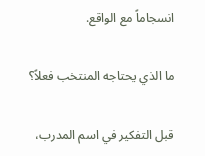انسجاماً مع الواقع.

ما الذي يحتاجه المنتخب فعلاً؟

قبل التفكير في اسم المدرب،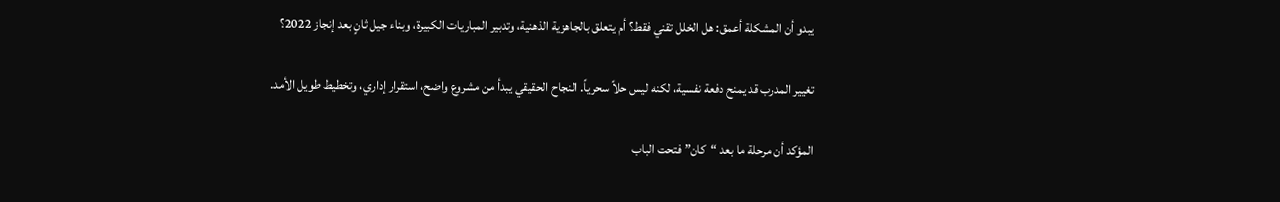يبدو أن المشكلة أعمق: هل الخلل تقني فقط؟ أم يتعلق بالجاهزية الذهنية، وتدبير المباريات الكبيرة، وبناء جيل ثانٍ بعد إنجاز 2022؟

تغيير المدرب قد يمنح دفعة نفسية، لكنه ليس حلاً سحرياً. النجاح الحقيقي يبدأ من مشروع واضح، استقرار إداري، وتخطيط طويل الأمد.

المؤكد أن مرحلة ما بعد “كان” فتحت الباب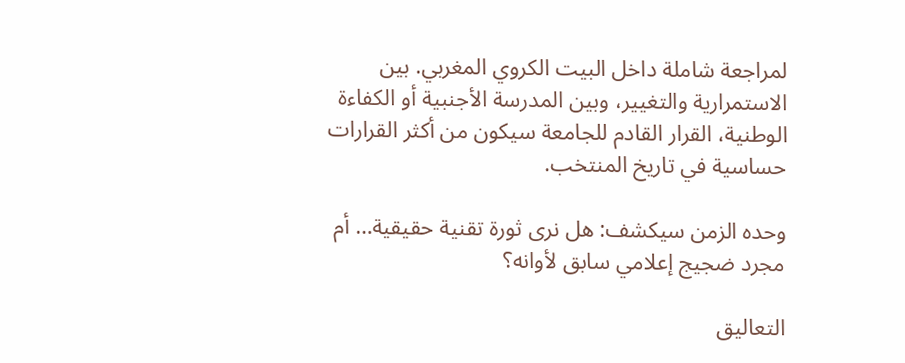لمراجعة شاملة داخل البيت الكروي المغربي. بين الاستمرارية والتغيير، وبين المدرسة الأجنبية أو الكفاءة الوطنية، القرار القادم للجامعة سيكون من أكثر القرارات حساسية في تاريخ المنتخب.

وحده الزمن سيكشف: هل نرى ثورة تقنية حقيقية… أم مجرد ضجيج إعلامي سابق لأوانه؟

التعاليق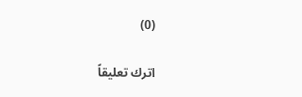(0)

اترك تعليقاً